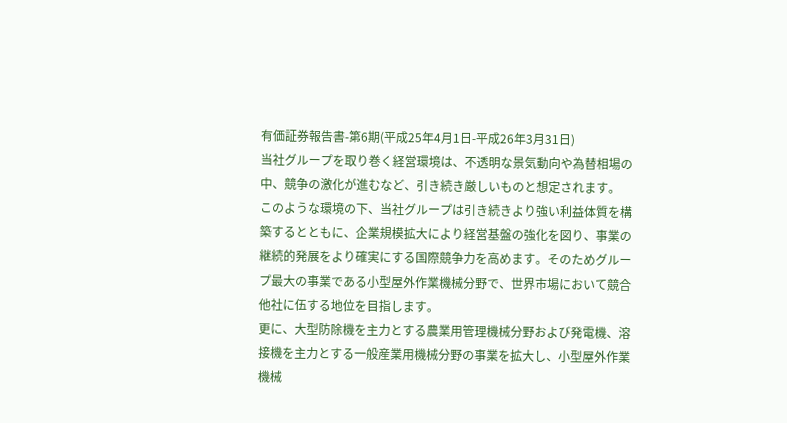有価証券報告書-第6期(平成25年4月1日-平成26年3月31日)
当社グループを取り巻く経営環境は、不透明な景気動向や為替相場の中、競争の激化が進むなど、引き続き厳しいものと想定されます。
このような環境の下、当社グループは引き続きより強い利益体質を構築するとともに、企業規模拡大により経営基盤の強化を図り、事業の継続的発展をより確実にする国際競争力を高めます。そのためグループ最大の事業である小型屋外作業機械分野で、世界市場において競合他社に伍する地位を目指します。
更に、大型防除機を主力とする農業用管理機械分野および発電機、溶接機を主力とする一般産業用機械分野の事業を拡大し、小型屋外作業機械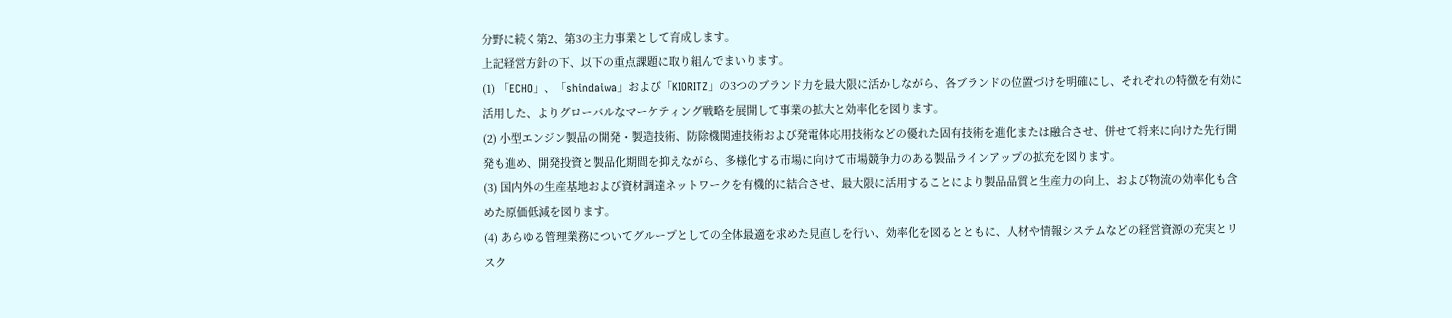分野に続く第2、第3の主力事業として育成します。
上記経営方針の下、以下の重点課題に取り組んでまいります。
(1) 「ECHO」、「shindaiwa」および「KIORITZ」の3つのブランド力を最大限に活かしながら、各ブランドの位置づけを明確にし、それぞれの特徴を有効に活用した、よりグローバルなマーケティング戦略を展開して事業の拡大と効率化を図ります。
(2) 小型エンジン製品の開発・製造技術、防除機関連技術および発電体応用技術などの優れた固有技術を進化または融合させ、併せて将来に向けた先行開発も進め、開発投資と製品化期間を抑えながら、多様化する市場に向けて市場競争力のある製品ラインアップの拡充を図ります。
(3) 国内外の生産基地および資材調達ネットワークを有機的に結合させ、最大限に活用することにより製品品質と生産力の向上、および物流の効率化も含めた原価低減を図ります。
(4) あらゆる管理業務についてグループとしての全体最適を求めた見直しを行い、効率化を図るとともに、人材や情報システムなどの経営資源の充実とリスク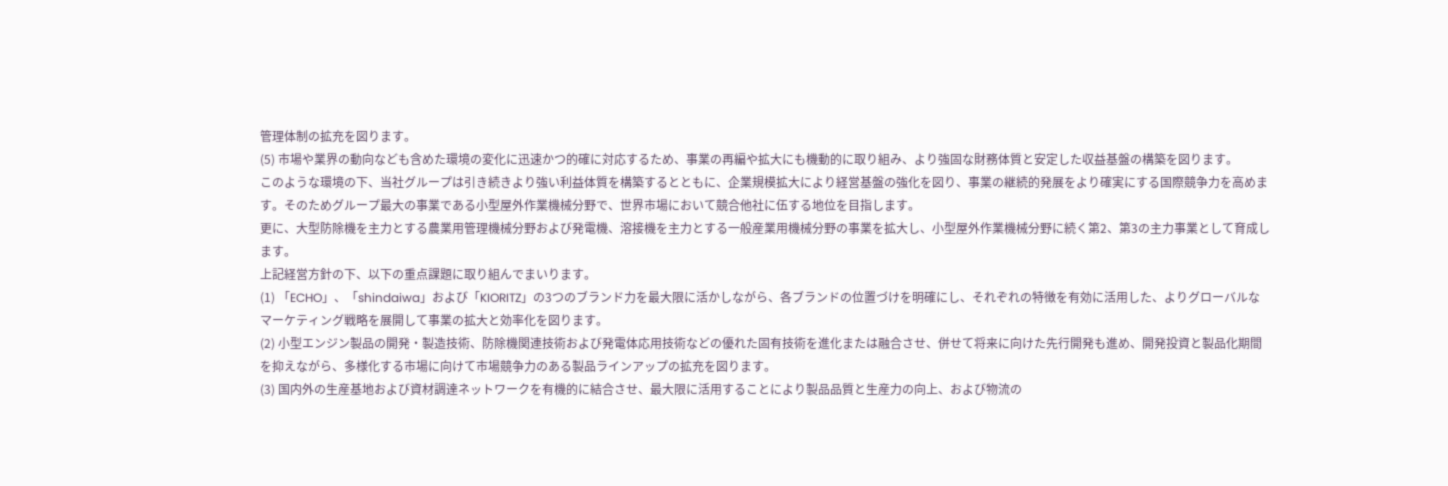管理体制の拡充を図ります。
(5) 市場や業界の動向なども含めた環境の変化に迅速かつ的確に対応するため、事業の再編や拡大にも機動的に取り組み、より強固な財務体質と安定した収益基盤の構築を図ります。
このような環境の下、当社グループは引き続きより強い利益体質を構築するとともに、企業規模拡大により経営基盤の強化を図り、事業の継続的発展をより確実にする国際競争力を高めます。そのためグループ最大の事業である小型屋外作業機械分野で、世界市場において競合他社に伍する地位を目指します。
更に、大型防除機を主力とする農業用管理機械分野および発電機、溶接機を主力とする一般産業用機械分野の事業を拡大し、小型屋外作業機械分野に続く第2、第3の主力事業として育成します。
上記経営方針の下、以下の重点課題に取り組んでまいります。
(1) 「ECHO」、「shindaiwa」および「KIORITZ」の3つのブランド力を最大限に活かしながら、各ブランドの位置づけを明確にし、それぞれの特徴を有効に活用した、よりグローバルなマーケティング戦略を展開して事業の拡大と効率化を図ります。
(2) 小型エンジン製品の開発・製造技術、防除機関連技術および発電体応用技術などの優れた固有技術を進化または融合させ、併せて将来に向けた先行開発も進め、開発投資と製品化期間を抑えながら、多様化する市場に向けて市場競争力のある製品ラインアップの拡充を図ります。
(3) 国内外の生産基地および資材調達ネットワークを有機的に結合させ、最大限に活用することにより製品品質と生産力の向上、および物流の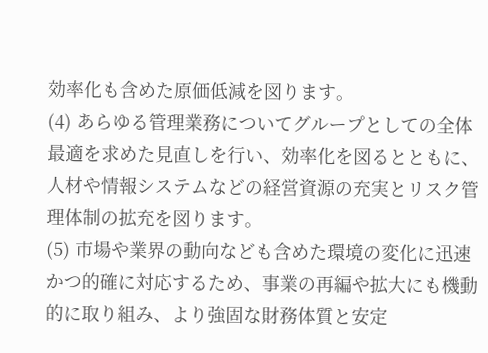効率化も含めた原価低減を図ります。
(4) あらゆる管理業務についてグループとしての全体最適を求めた見直しを行い、効率化を図るとともに、人材や情報システムなどの経営資源の充実とリスク管理体制の拡充を図ります。
(5) 市場や業界の動向なども含めた環境の変化に迅速かつ的確に対応するため、事業の再編や拡大にも機動的に取り組み、より強固な財務体質と安定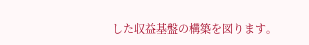した収益基盤の構築を図ります。